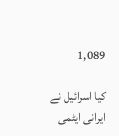1,089

کیا اسرائیل نے ایرانی ایٹمی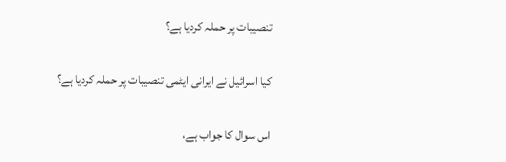تنصیبات پر حملہ کردیا ہے؟

کیا اسرائیل نے ایرانی ایٹمی تنصیبات پر حملہ کردیا ہے؟

اس سوال کا جواب ہے،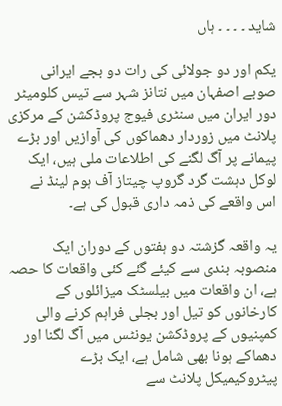شاید ۔ ۔ ۔ ۔ ہاں

یکم اور دو جولائی کی رات دو بجے ایرانی صوبے اصفہان میں نتانز شہر سے تیس کلومیٹر دور ایران میں سنٹری فیوج پروڈکشن کے مرکزی پلانٹ میں زوردار دھماکوں کی آوازیں اور بڑے پیمانے پر آگ لگنے کی اطلاعات ملی ہیں، ایک لوکل دہشت گرد گروپ چیتاز آف ہوم لینڈ نے اس واقعے کی ذمہ داری قبول کی ہے۔

یہ واقعہ گزشتہ دو ہفتوں کے دوران ایک منصوبہ بندی سے کیئے گئے کئی واقعات کا حصہ ہے، ان واقعات میں بیلسٹک میزائلوں کے کارخانوں کو تیل اور بجلی فراہم کرنے والی کمپنیوں کے پروڈکشن یونٹس میں آگ لگنا اور دھماکے ہونا بھی شامل ہے، ایک بڑے پیٹروکیمیکل پلانٹ سے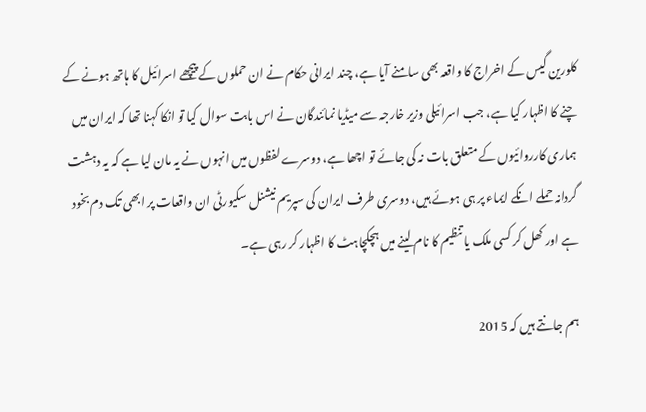کلورین گیس کے اخراج کا واقعہ بھی سامنے آیا ہے، چند ایرانی حکام نے ان حملوں کے پیچھے اسرائیل کا ہاتھ ہونے کے چنے کا اظہار کیا ہے، جب اسرائیلی وزیر خارجہ سے میڈیا نمائندگان نے اس بابت سوال کیا تو انکا کہنا تھا کہ ایران میں ہماری کارروائیوں کے متعلق بات نہ کی جائے تو اچھا ہے، دوسرے لفظوں میں انہوں نے یہ مان لیا ہے کہ یہ دہشت گردانہ حملے انکے ایماء پر ہی ہوئے ہیں، دوسری طرف ایران کی سپریم نیشنل سکیورٹی ان واقعات پر ابھی تک دم بخود ہے اور کھل کر کسی ملک یا تنظیم کا نام لینے میں ہچکچاہٹ کا اظہار کر رہی ہے۔

ہم جانتے ہیں کہ 2015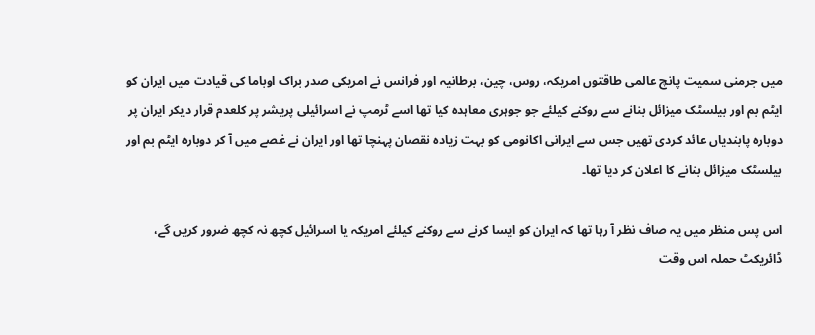میں جرمنی سمیت پانچ عالمی طاقتوں امریکہ، روس، چین، برطانیہ اور فرانس نے امریکی صدر براک اوباما کی قیادت میں ایران کو ایٹم بم اور بیلسٹک میزائل بنانے سے روکنے کیلئے جو جوہری معاہدہ کیا تھا اسے ٹرمپ نے اسرائیلی پریشر پر کلعدم قرار دیکر ایران پر دوبارہ پابندیاں عائد کردی تھیں جس سے ایرانی اکانومی کو بہت زیادہ نقصان پہنچا تھا اور ایران نے غصے میں آ کر دوبارہ ایٹم بم اور بیلسٹک میزائل بنانے کا اعلان کر دیا تھا۔

اس پس منظر میں یہ صاف نظر آ رہا تھا کہ ایران کو ایسا کرنے سے روکنے کیلئے امریکہ یا اسرائیل کچھ نہ کچھ ضرور کریں گے، ڈائریکٹ حملہ اس وقت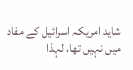شاید امریکہ اسرائیل کے مفاد میں نہیں تھا، لہذا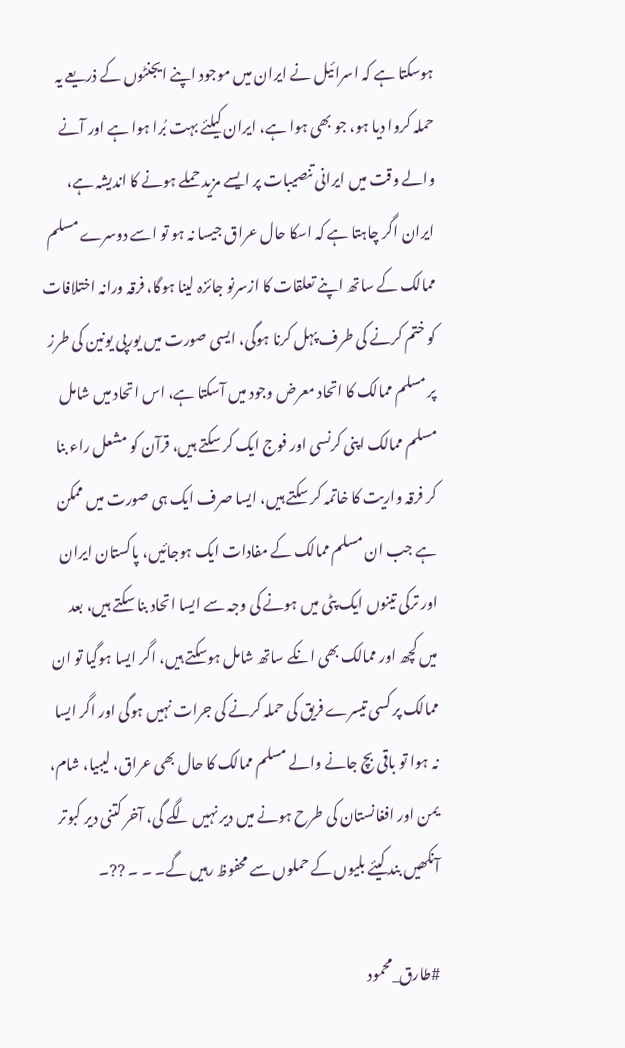ہوسکتا ہے کہ اسرائیل نے ایران میں موجود اپنے ایجنٹوں کے ذریعے یہ حملہ کروا دیا ہو، جو بھی ہوا ہے، ایران کیلئے بہت بُرا ہوا ہے اور آنے والے وقت میں ایرانی تنصیبات پر ایسے مزید حملے ہونے کا اندیشہ ہے، ایران اگر چاہتا ہے کہ اسکا حال عراق جیسا نہ ہو تو اسے دوسرے مسلم ممالک کے ساتھ اپنے تعلقات کا ازسرنو جائزہ لینا ہوگا، فرقہ ورانہ اختلافات کو ختم کرنے کی طرف پہل کرنا ہوگی، ایسی صورت میں یورپی یونین کی طرز پر مسلم ممالک کا اتحاد معرض وجود میں آسکتا ہے، اس اتحاد میں شامل مسلم ممالک اپنی کرنسی اور فوج ایک کر سکتے ہیں، قرآن کو مشعل راء بنا کر فرقہ واریت کا خاتمہ کر سکتے ہیں، ایسا صرف ایک ہی صورت میں ممکن ہے جب ان مسلم ممالک کے مفادات ایک ہوجائیں، پاکستان ایران اور ترکی تینوں ایک پٹی میں ہونے کی وجہ سے ایسا اتحاد بنا سکتے ہیں، بعد میں کچھ اور ممالک بھی انکے ساتھ شامل ہوسکتے ہیں، اگر ایسا ہوگیا تو ان ممالک پر کسی تیسرے فریق کی حملہ کرنے کی جرات نہیں ہوگی اور اگر ایسا نہ ہوا تو باقی بچ جانے والے مسلم ممالک کا حال بھی عراق، لیبیا، شام، یمن اور افغانستان کی طرح ہونے میں دیر نہیں لگے گی، آخر کتنی دیر کبوتر آنکھیں بند کیئے بلیوں کے حملوں سے محفوظ رہیں گے۔ ۔ ۔ ??۔

#طارق_محمود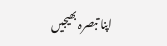اپنا تبصرہ بھیجیں